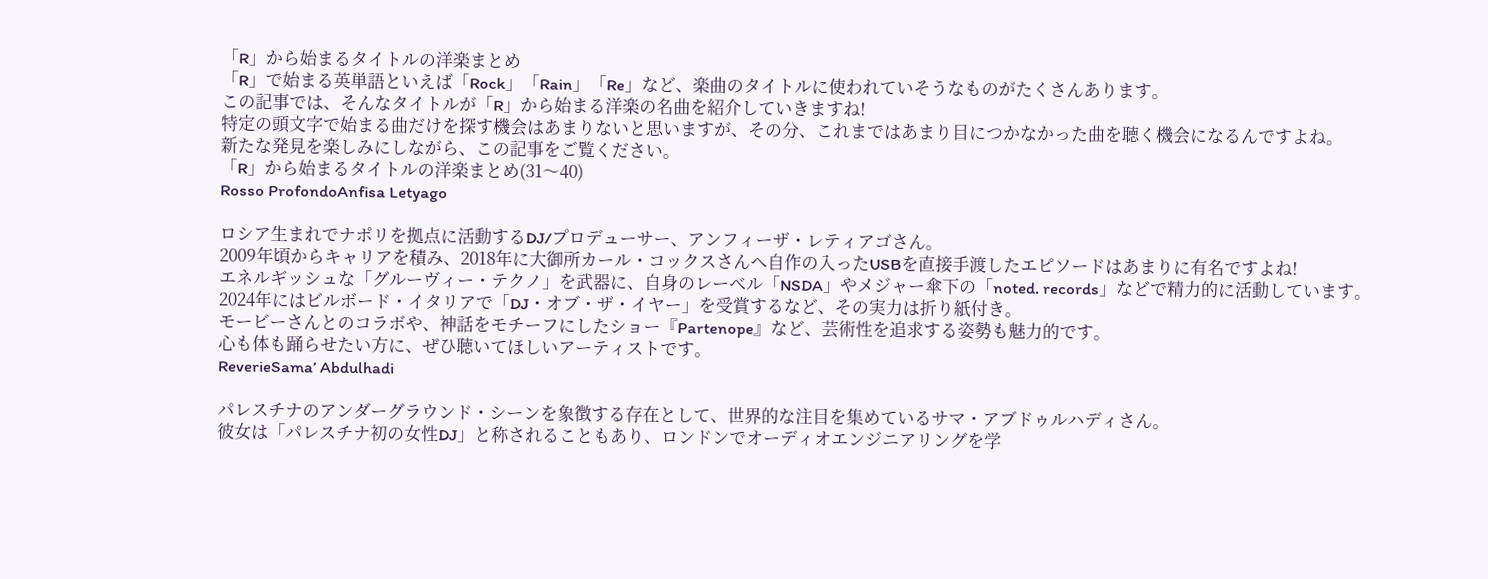「R」から始まるタイトルの洋楽まとめ
「R」で始まる英単語といえば「Rock」「Rain」「Re」など、楽曲のタイトルに使われていそうなものがたくさんあります。
この記事では、そんなタイトルが「R」から始まる洋楽の名曲を紹介していきますね!
特定の頭文字で始まる曲だけを探す機会はあまりないと思いますが、その分、これまではあまり目につかなかった曲を聴く機会になるんですよね。
新たな発見を楽しみにしながら、この記事をご覧ください。
「R」から始まるタイトルの洋楽まとめ(31〜40)
Rosso ProfondoAnfisa Letyago

ロシア生まれでナポリを拠点に活動するDJ/プロデューサー、アンフィーザ・レティアゴさん。
2009年頃からキャリアを積み、2018年に大御所カール・コックスさんへ自作の入ったUSBを直接手渡したエピソードはあまりに有名ですよね!
エネルギッシュな「グルーヴィー・テクノ」を武器に、自身のレーベル「NSDA」やメジャー傘下の「noted. records」などで精力的に活動しています。
2024年にはビルボード・イタリアで「DJ・オブ・ザ・イヤー」を受賞するなど、その実力は折り紙付き。
モービーさんとのコラボや、神話をモチーフにしたショー『Partenope』など、芸術性を追求する姿勢も魅力的です。
心も体も踊らせたい方に、ぜひ聴いてほしいアーティストです。
ReverieSama’ Abdulhadi

パレスチナのアンダーグラウンド・シーンを象徴する存在として、世界的な注目を集めているサマ・アブドゥルハディさん。
彼女は「パレスチナ初の女性DJ」と称されることもあり、ロンドンでオーディオエンジニアリングを学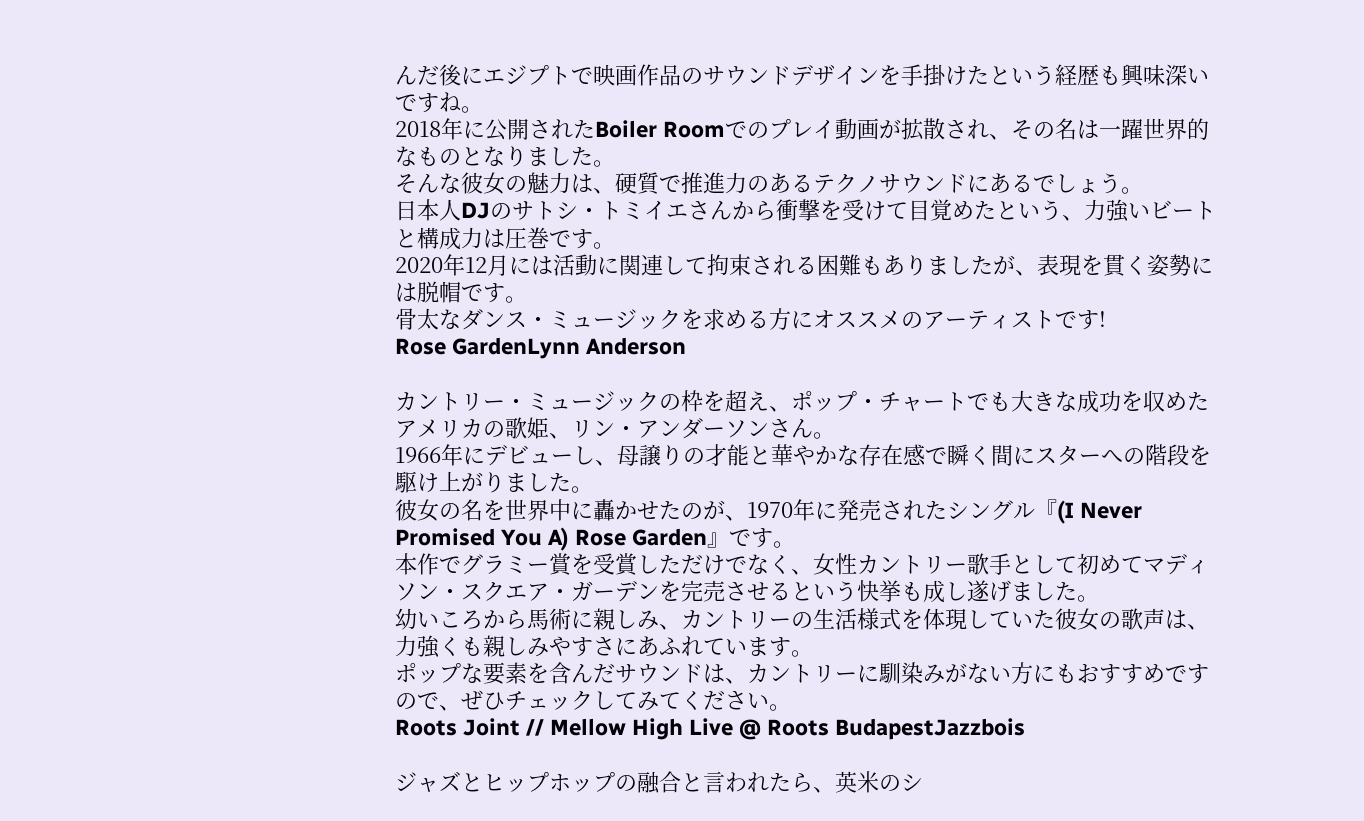んだ後にエジプトで映画作品のサウンドデザインを手掛けたという経歴も興味深いですね。
2018年に公開されたBoiler Roomでのプレイ動画が拡散され、その名は一躍世界的なものとなりました。
そんな彼女の魅力は、硬質で推進力のあるテクノサウンドにあるでしょう。
日本人DJのサトシ・トミイエさんから衝撃を受けて目覚めたという、力強いビートと構成力は圧巻です。
2020年12月には活動に関連して拘束される困難もありましたが、表現を貫く姿勢には脱帽です。
骨太なダンス・ミュージックを求める方にオススメのアーティストです!
Rose GardenLynn Anderson

カントリー・ミュージックの枠を超え、ポップ・チャートでも大きな成功を収めたアメリカの歌姫、リン・アンダーソンさん。
1966年にデビューし、母譲りの才能と華やかな存在感で瞬く間にスターへの階段を駆け上がりました。
彼女の名を世界中に轟かせたのが、1970年に発売されたシングル『(I Never Promised You A) Rose Garden』です。
本作でグラミー賞を受賞しただけでなく、女性カントリー歌手として初めてマディソン・スクエア・ガーデンを完売させるという快挙も成し遂げました。
幼いころから馬術に親しみ、カントリーの生活様式を体現していた彼女の歌声は、力強くも親しみやすさにあふれています。
ポップな要素を含んだサウンドは、カントリーに馴染みがない方にもおすすめですので、ぜひチェックしてみてください。
Roots Joint // Mellow High Live @ Roots BudapestJazzbois

ジャズとヒップホップの融合と言われたら、英米のシ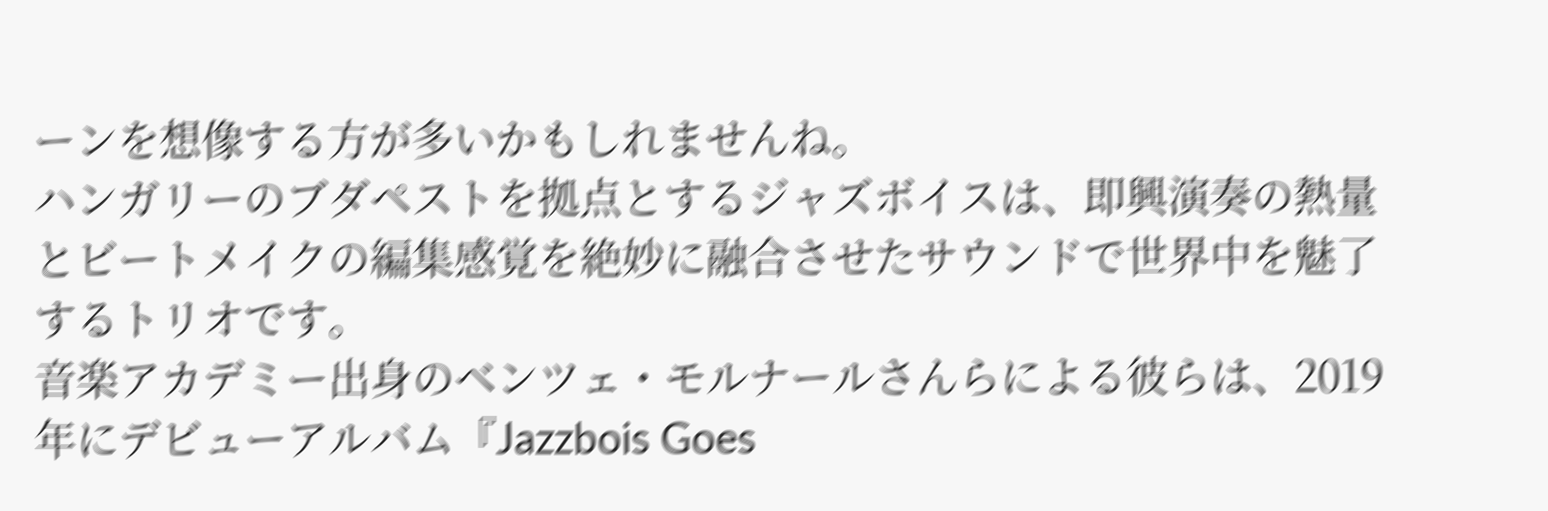ーンを想像する方が多いかもしれませんね。
ハンガリーのブダペストを拠点とするジャズボイスは、即興演奏の熱量とビートメイクの編集感覚を絶妙に融合させたサウンドで世界中を魅了するトリオです。
音楽アカデミー出身のベンツェ・モルナールさんらによる彼らは、2019年にデビューアルバム『Jazzbois Goes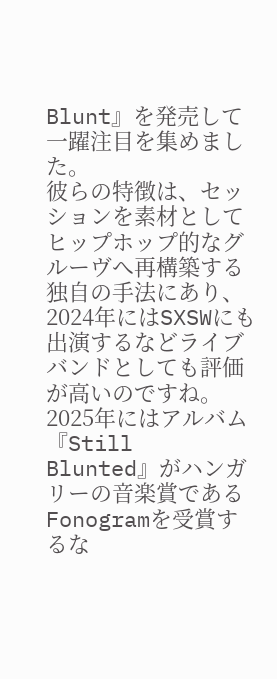Blunt』を発売して一躍注目を集めました。
彼らの特徴は、セッションを素材としてヒップホップ的なグルーヴへ再構築する独自の手法にあり、2024年にはSXSWにも出演するなどライブバンドとしても評価が高いのですね。
2025年にはアルバム『Still Blunted』がハンガリーの音楽賞であるFonogramを受賞するな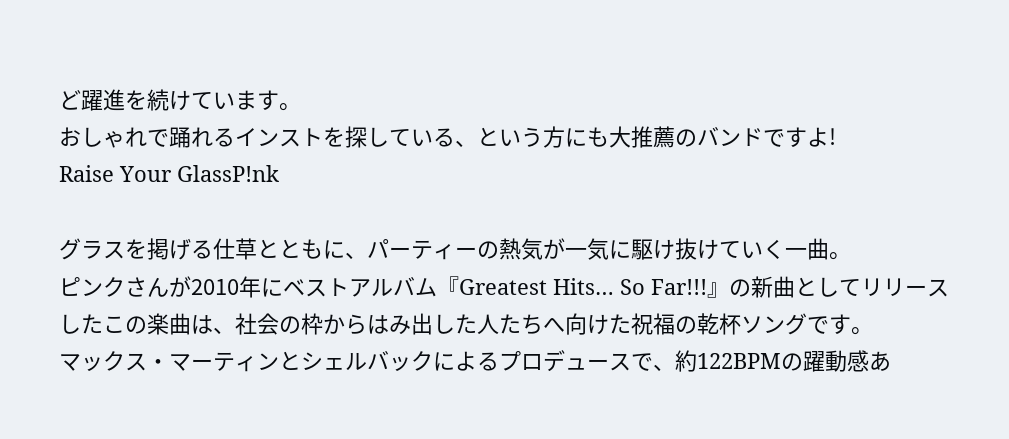ど躍進を続けています。
おしゃれで踊れるインストを探している、という方にも大推薦のバンドですよ!
Raise Your GlassP!nk

グラスを掲げる仕草とともに、パーティーの熱気が一気に駆け抜けていく一曲。
ピンクさんが2010年にベストアルバム『Greatest Hits… So Far!!!』の新曲としてリリースしたこの楽曲は、社会の枠からはみ出した人たちへ向けた祝福の乾杯ソングです。
マックス・マーティンとシェルバックによるプロデュースで、約122BPMの躍動感あ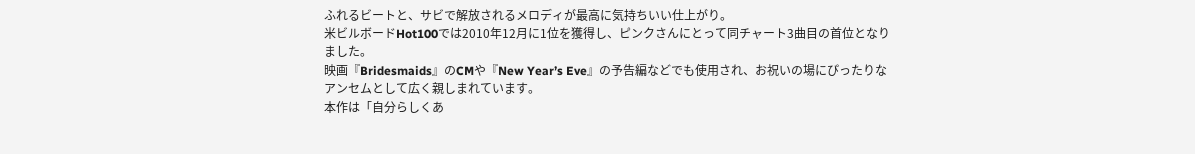ふれるビートと、サビで解放されるメロディが最高に気持ちいい仕上がり。
米ビルボードHot100では2010年12月に1位を獲得し、ピンクさんにとって同チャート3曲目の首位となりました。
映画『Bridesmaids』のCMや『New Year’s Eve』の予告編などでも使用され、お祝いの場にぴったりなアンセムとして広く親しまれています。
本作は「自分らしくあ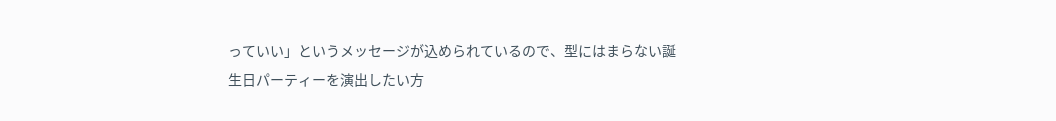っていい」というメッセージが込められているので、型にはまらない誕生日パーティーを演出したい方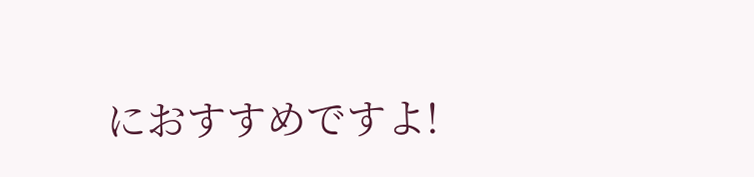におすすめですよ!